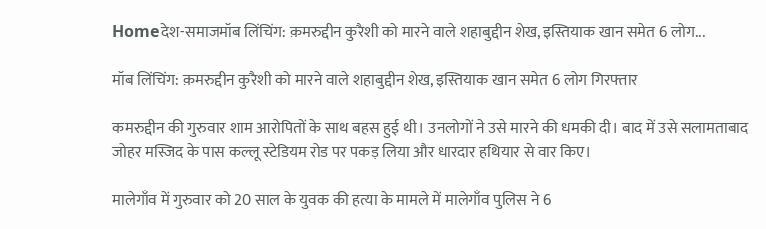Homeदेश-समाजमॉब लिंचिंग: क़मरुद्दीन कुरैशी को मारने वाले शहाबुद्दीन शेख, इस्तियाक खान समेत 6 लोग...

मॉब लिंचिंग: क़मरुद्दीन कुरैशी को मारने वाले शहाबुद्दीन शेख, इस्तियाक खान समेत 6 लोग गिरफ्तार

कमरुद्दीन की गुरुवार शाम आरोपितों के साथ बहस हुई थी। उनलोगों ने उसे मारने की धमकी दी। बाद में उसे सलामताबाद जोहर मस्जिद के पास कल्लू स्टेडियम रोड पर पकड़ लिया और धारदार हथियार से वार किए।

मालेगाँव में गुरुवार को 20 साल के युवक की हत्या के मामले में मालेगाँव पुलिस ने 6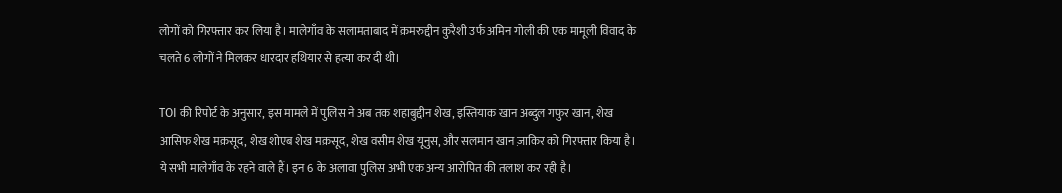लोगों को गिरफ्तार कर लिया है। मालेगाँव के सलामताबाद में क़मरुद्दीन कुरैशी उर्फ अमिन गोली की एक मामूली विवाद के चलते 6 लोगों ने मिलकर धारदार हथियार से हत्या कर दी थी।

TOI की रिपोर्ट के अनुसार, इस मामले में पुलिस ने अब तक शहाबुद्दीन शेख, इस्तियाक खान अब्दुल गफुर खान, शेख आसिफ शेख मक़सूद, शेख शोएब शेख मक़सूद, शेख वसीम शेख यूनुस, और सलमान खान ज़ाकिर को गिरफ्तार किया है। ये सभी मालेगाँव के रहने वाले हैं। इन 6 के अलावा पुलिस अभी एक अन्य आरोपित की तलाश कर रही है।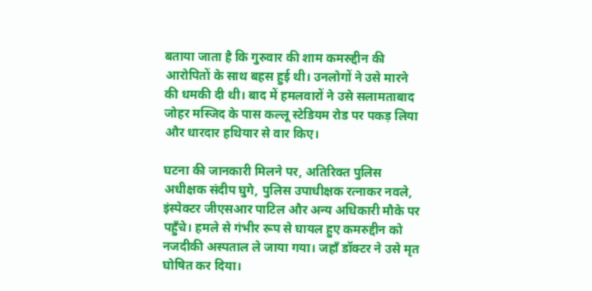बताया जाता है कि गुरुवार की शाम कमरुद्दीन की आरोपितों के साथ बहस हुई थी। उनलोगों ने उसे मारने की धमकी दी थी। बाद में हमलवारों ने उसे सलामताबाद जोहर मस्जिद के पास कल्लू स्टेडियम रोड पर पकड़ लिया और धारदार हथियार से वार किए।

घटना की जानकारी मिलने पर, अतिरिक्त पुलिस अधीक्षक संदीप घुगे, पुलिस उपाधीक्षक रत्नाकर नवले, इंस्पेक्टर जीएसआर पाटिल और अन्य अधिकारी मौके पर पहुँचे। हमले से गंभीर रूप से घायल हुए कमरुद्दीन को नजदीकी अस्पताल ले जाया गया। जहाँ डॉक्टर ने उसे मृत घोषित कर दिया।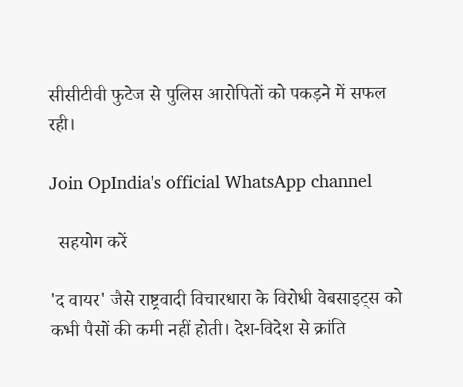सीसीटीवी फुटेज से पुलिस आरोपितों को पकड़ने में सफल रही।

Join OpIndia's official WhatsApp channel

  सहयोग करें

'द वायर' जैसे राष्ट्रवादी विचारधारा के विरोधी वेबसाइट्स को कभी पैसों की कमी नहीं होती। देश-विदेश से क्रांति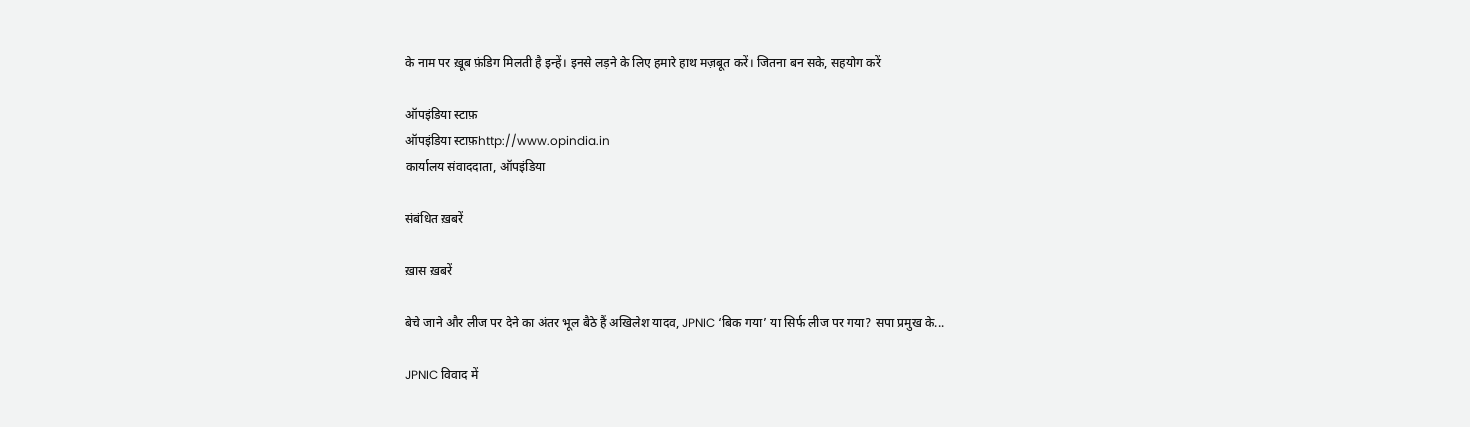के नाम पर ख़ूब फ़ंडिग मिलती है इन्हें। इनसे लड़ने के लिए हमारे हाथ मज़बूत करें। जितना बन सके, सहयोग करें

ऑपइंडिया स्टाफ़
ऑपइंडिया स्टाफ़http://www.opindia.in
कार्यालय संवाददाता, ऑपइंडिया

संबंधित ख़बरें

ख़ास ख़बरें

बेचे जाने और लीज पर देने का अंतर भूल बैठे हैं अखिलेश यादव, JPNIC ‘बिक गया’ या सिर्फ लीज पर गया? सपा प्रमुख के...

JPNIC विवाद में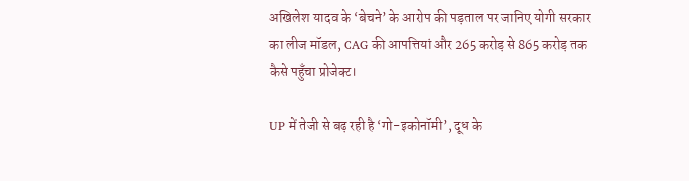अखिलेश यादव के ‘बेचने’ के आरोप की पड़ताल पर जानिए योगी सरकार का लीज मॉडल, CAG की आपत्तियां और 265 करोड़ से 865 करोड़ तक कैसे पहुँचा प्रोजेक्ट।

UP में तेजी से बढ़ रही है ‘गो-इकोनॉमी’, दूध के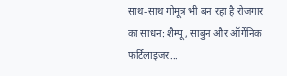साथ-साथ गोमूत्र भी बन रहा है रोजगार का साधन: शैम्पू, साबुन और ऑर्गेनिक फर्टिलाइजर...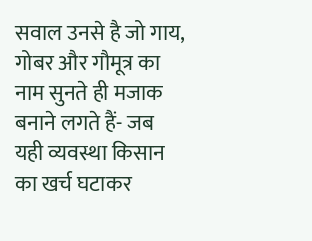सवाल उनसे है जो गाय, गोबर और गौमूत्र का नाम सुनते ही मजाक बनाने लगते हैं- जब यही व्यवस्था किसान का खर्च घटाकर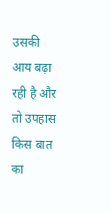उसकी आय बढ़ा रही है और तो उपहास किस बात का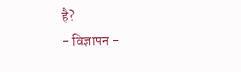है?
- विज्ञापन -